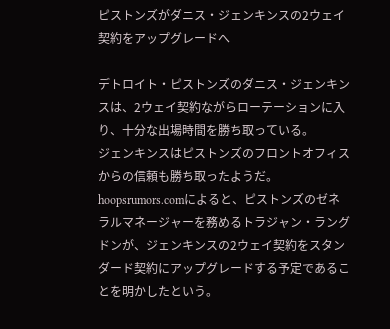ピストンズがダニス・ジェンキンスの2ウェイ契約をアップグレードへ

デトロイト・ピストンズのダニス・ジェンキンスは、2ウェイ契約ながらローテーションに入り、十分な出場時間を勝ち取っている。
ジェンキンスはピストンズのフロントオフィスからの信頼も勝ち取ったようだ。
hoopsrumors.comによると、ピストンズのゼネラルマネージャーを務めるトラジャン・ラングドンが、ジェンキンスの2ウェイ契約をスタンダード契約にアップグレードする予定であることを明かしたという。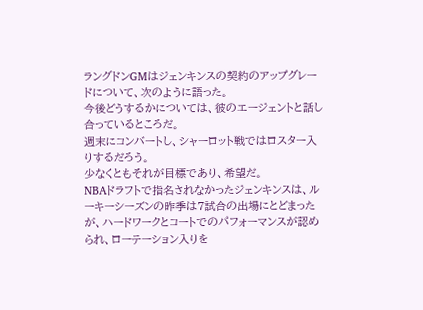ラングドンGMはジェンキンスの契約のアップグレードについて、次のように語った。
今後どうするかについては、彼のエージェントと話し合っているところだ。
週末にコンバートし、シャーロット戦ではロスター入りするだろう。
少なくともそれが目標であり、希望だ。
NBAドラフトで指名されなかったジェンキンスは、ルーキーシーズンの昨季は7試合の出場にとどまったが、ハードワークとコートでのパフォーマンスが認められ、ローテーション入りを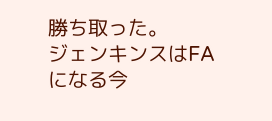勝ち取った。
ジェンキンスはFAになる今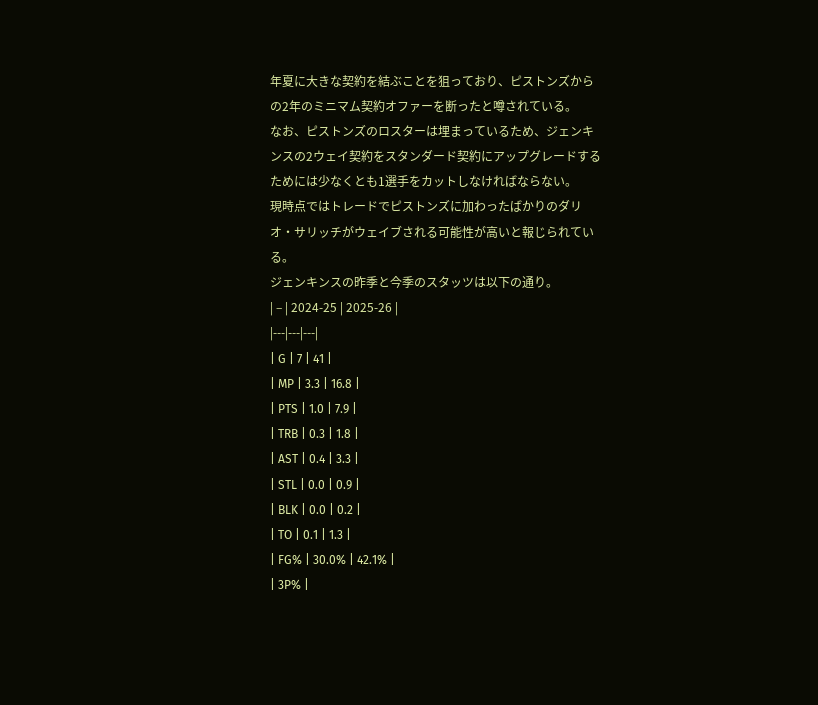年夏に大きな契約を結ぶことを狙っており、ピストンズからの2年のミニマム契約オファーを断ったと噂されている。
なお、ピストンズのロスターは埋まっているため、ジェンキンスの2ウェイ契約をスタンダード契約にアップグレードするためには少なくとも1選手をカットしなければならない。
現時点ではトレードでピストンズに加わったばかりのダリオ・サリッチがウェイブされる可能性が高いと報じられている。
ジェンキンスの昨季と今季のスタッツは以下の通り。
| – | 2024-25 | 2025-26 |
|---|---|---|
| G | 7 | 41 |
| MP | 3.3 | 16.8 |
| PTS | 1.0 | 7.9 |
| TRB | 0.3 | 1.8 |
| AST | 0.4 | 3.3 |
| STL | 0.0 | 0.9 |
| BLK | 0.0 | 0.2 |
| TO | 0.1 | 1.3 |
| FG% | 30.0% | 42.1% |
| 3P% |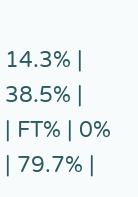14.3% | 38.5% |
| FT% | 0% | 79.7% |